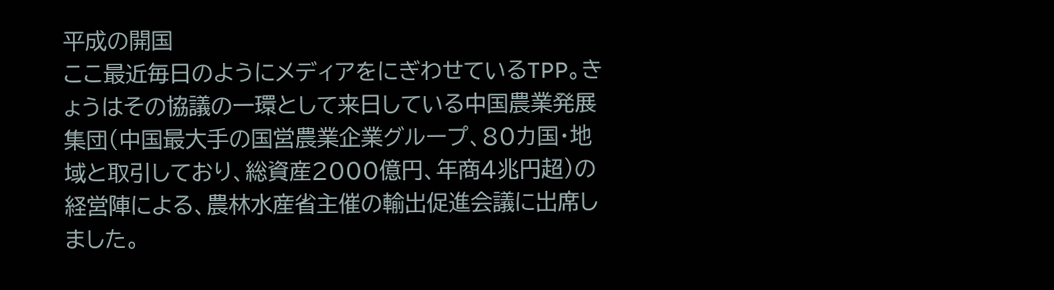平成の開国
ここ最近毎日のようにメディアをにぎわせているTPP。きょうはその協議の一環として来日している中国農業発展集団(中国最大手の国営農業企業グループ、80カ国・地域と取引しており、総資産2000億円、年商4兆円超)の経営陣による、農林水産省主催の輸出促進会議に出席しました。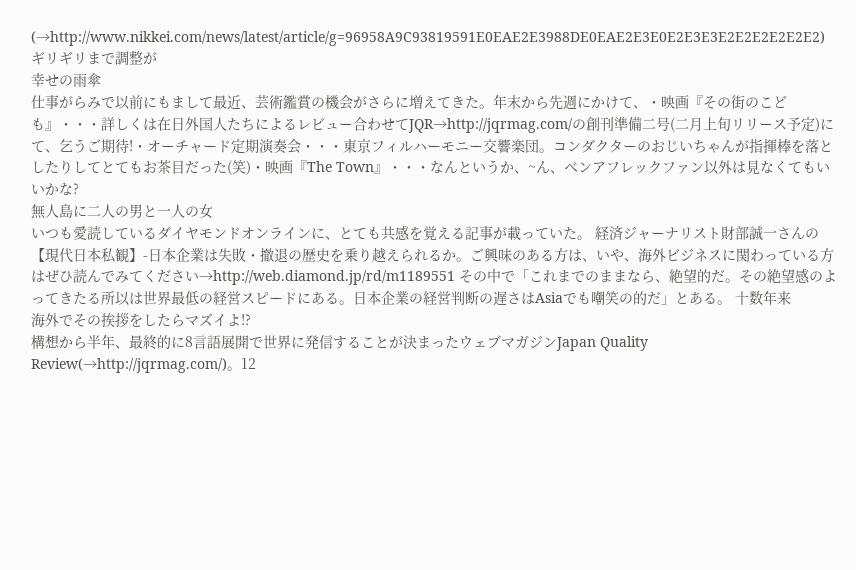(→http://www.nikkei.com/news/latest/article/g=96958A9C93819591E0EAE2E3988DE0EAE2E3E0E2E3E3E2E2E2E2E2E2) ギリギリまで調整が
幸せの雨傘
仕事がらみで以前にもまして最近、芸術鑑賞の機会がさらに増えてきた。年末から先週にかけて、・映画『その街のこども』・・・詳しくは在日外国人たちによるレビュー合わせてJQR→http://jqrmag.com/の創刊準備二号(二月上旬リリース予定)にて、乞うご期待!・オーチャード定期演奏会・・・東京フィルハーモニー交響楽団。コンダクターのおじいちゃんが指揮棒を落としたりしてとてもお茶目だった(笑)・映画『The Town』・・・なんというか、~ん、ベンアフレックファン以外は見なくてもいいかな?
無人島に二人の男と一人の女
いつも愛読しているダイヤモンドオンラインに、とても共感を覚える記事が載っていた。 経済ジャーナリスト財部誠一さんの【現代日本私観】-日本企業は失敗・撤退の歴史を乗り越えられるか。ご興味のある方は、いや、海外ビジネスに関わっている方はぜひ読んでみてください→http://web.diamond.jp/rd/m1189551 その中で「これまでのままなら、絶望的だ。その絶望感のよってきたる所以は世界最低の経営スピードにある。日本企業の経営判断の遅さはAsiaでも嘲笑の的だ」とある。 十数年来
海外でその挨拶をしたらマズイよ!?
構想から半年、最終的に8言語展開で世界に発信することが決まったウェブマガジンJapan Quality Review(→http://jqrmag.com/)。12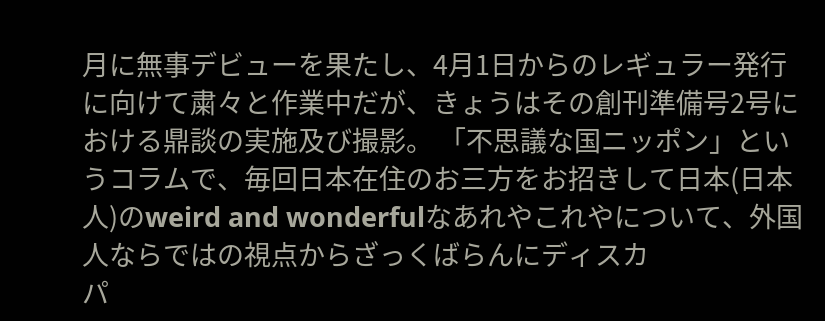月に無事デビューを果たし、4月1日からのレギュラー発行に向けて粛々と作業中だが、きょうはその創刊準備号2号における鼎談の実施及び撮影。 「不思議な国ニッポン」というコラムで、毎回日本在住のお三方をお招きして日本(日本人)のweird and wonderfulなあれやこれやについて、外国人ならではの視点からざっくばらんにディスカ
パ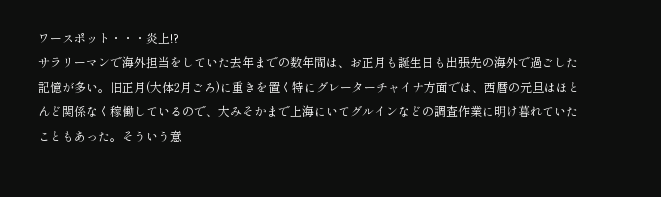ワースポット・・・炎上!?
サラリーマンで海外担当をしていた去年までの数年間は、お正月も誕生日も出張先の海外で過ごした記憶が多い。旧正月(大体2月ごろ)に重きを置く特にグレーターチャイナ方面では、西暦の元旦はほとんど関係なく稼働しているので、大みそかまで上海にいてグルインなどの調査作業に明け暮れていたこともあった。そういう意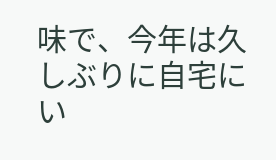味で、今年は久しぶりに自宅にい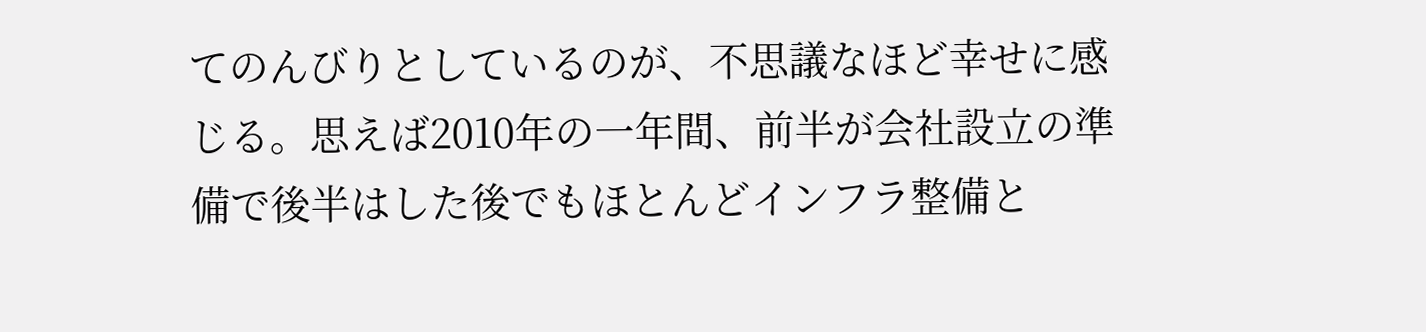てのんびりとしているのが、不思議なほど幸せに感じる。思えば2010年の一年間、前半が会社設立の準備で後半はした後でもほとんどインフラ整備と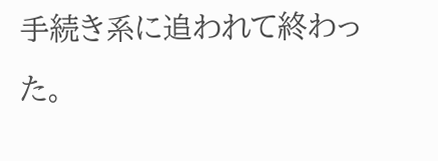手続き系に追われて終わった。